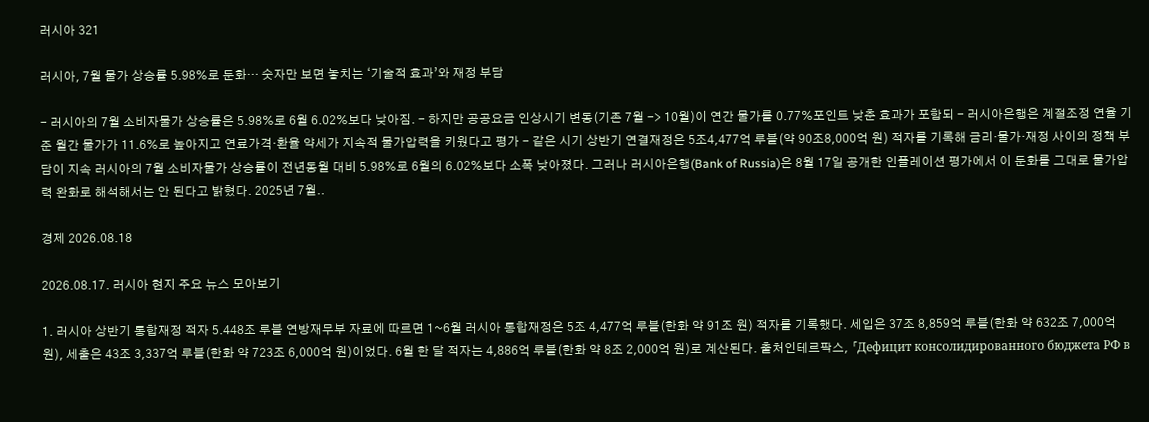러시아 321

러시아, 7월 물가 상승률 5.98%로 둔화… 숫자만 보면 놓치는 ‘기술적 효과’와 재정 부담

- 러시아의 7월 소비자물가 상승률은 5.98%로 6월 6.02%보다 낮아짐. - 하지만 공공요금 인상시기 변동(기존 7월 -> 10월)이 연간 물가를 0.77%포인트 낮춘 효과가 포함되 - 러시아은행은 계절조정 연율 기준 월간 물가가 11.6%로 높아지고 연료가격·환율 약세가 지속적 물가압력을 키웠다고 평가 - 같은 시기 상반기 연결재정은 5조4,477억 루블(약 90조8,000억 원) 적자를 기록해 금리·물가·재정 사이의 정책 부담이 지속 러시아의 7월 소비자물가 상승률이 전년동월 대비 5.98%로 6월의 6.02%보다 소폭 낮아졌다. 그러나 러시아은행(Bank of Russia)은 8월 17일 공개한 인플레이션 평가에서 이 둔화를 그대로 물가압력 완화로 해석해서는 안 된다고 밝혔다. 2025년 7월..

경제 2026.08.18

2026.08.17. 러시아 현지 주요 뉴스 모아보기

1. 러시아 상반기 통합재정 적자 5.448조 루블 연방재무부 자료에 따르면 1~6월 러시아 통합재정은 5조 4,477억 루블(한화 약 91조 원) 적자를 기록했다. 세입은 37조 8,859억 루블(한화 약 632조 7,000억 원), 세출은 43조 3,337억 루블(한화 약 723조 6,000억 원)이었다. 6월 한 달 적자는 4,886억 루블(한화 약 8조 2,000억 원)로 계산된다. 출처인테르팍스, 「Дефицит консолидированного бюджета РФ в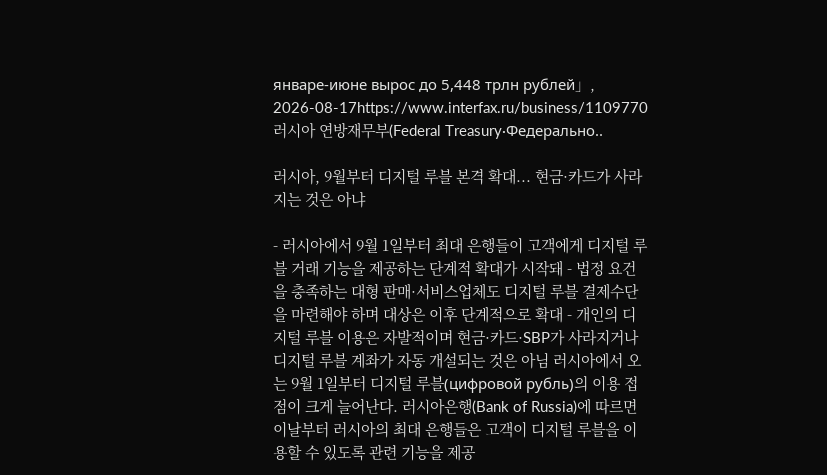январе-июне вырос до 5,448 трлн рублей」, 2026-08-17https://www.interfax.ru/business/1109770러시아 연방재무부(Federal Treasury·Федерально..

러시아, 9월부터 디지털 루블 본격 확대... 현금·카드가 사라지는 것은 아냐

- 러시아에서 9월 1일부터 최대 은행들이 고객에게 디지털 루블 거래 기능을 제공하는 단계적 확대가 시작돼 - 법정 요건을 충족하는 대형 판매·서비스업체도 디지털 루블 결제수단을 마련해야 하며 대상은 이후 단계적으로 확대 - 개인의 디지털 루블 이용은 자발적이며 현금·카드·SBP가 사라지거나 디지털 루블 계좌가 자동 개설되는 것은 아님 러시아에서 오는 9월 1일부터 디지털 루블(цифровой рубль)의 이용 접점이 크게 늘어난다. 러시아은행(Bank of Russia)에 따르면 이날부터 러시아의 최대 은행들은 고객이 디지털 루블을 이용할 수 있도록 관련 기능을 제공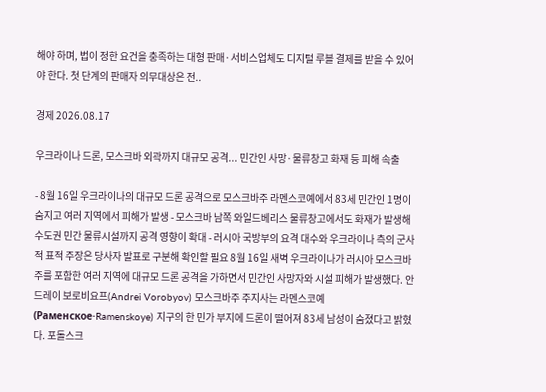해야 하며, 법이 정한 요건을 충족하는 대형 판매·서비스업체도 디지털 루블 결제를 받을 수 있어야 한다. 첫 단계의 판매자 의무대상은 전..

경제 2026.08.17

우크라이나 드론, 모스크바 외곽까지 대규모 공격... 민간인 사망·물류창고 화재 등 피해 속출

- 8월 16일 우크라이나의 대규모 드론 공격으로 모스크바주 라멘스코예에서 83세 민간인 1명이 숨지고 여러 지역에서 피해가 발생 - 모스크바 남쪽 와일드베리스 물류창고에서도 화재가 발생해 수도권 민간 물류시설까지 공격 영향이 확대 - 러시아 국방부의 요격 대수와 우크라이나 측의 군사적 표적 주장은 당사자 발표로 구분해 확인할 필요 8월 16일 새벽 우크라이나가 러시아 모스크바주를 포함한 여러 지역에 대규모 드론 공격을 가하면서 민간인 사망자와 시설 피해가 발생했다. 안드레이 보로비요프(Andrei Vorobyov) 모스크바주 주지사는 라멘스코예(Раменское·Ramenskoye) 지구의 한 민가 부지에 드론이 떨어져 83세 남성이 숨졌다고 밝혔다. 포돌스크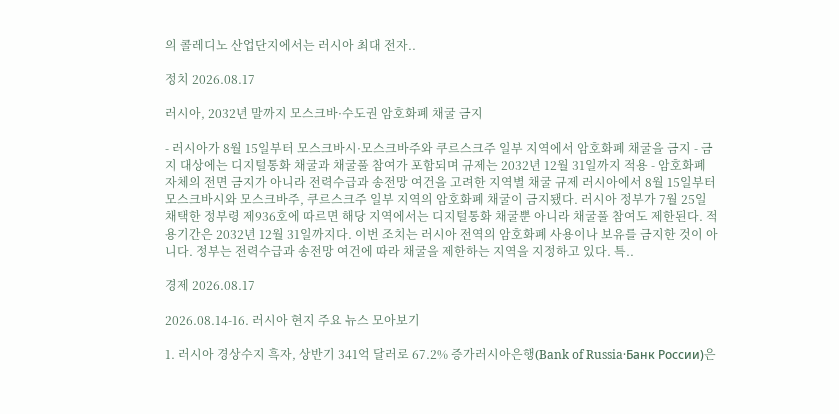의 콜레디노 산업단지에서는 러시아 최대 전자..

정치 2026.08.17

러시아, 2032년 말까지 모스크바·수도권 암호화폐 채굴 금지

- 러시아가 8월 15일부터 모스크바시·모스크바주와 쿠르스크주 일부 지역에서 암호화폐 채굴을 금지 - 금지 대상에는 디지털통화 채굴과 채굴풀 참여가 포함되며 규제는 2032년 12월 31일까지 적용 - 암호화폐 자체의 전면 금지가 아니라 전력수급과 송전망 여건을 고려한 지역별 채굴 규제 러시아에서 8월 15일부터 모스크바시와 모스크바주, 쿠르스크주 일부 지역의 암호화폐 채굴이 금지됐다. 러시아 정부가 7월 25일 채택한 정부령 제936호에 따르면 해당 지역에서는 디지털통화 채굴뿐 아니라 채굴풀 참여도 제한된다. 적용기간은 2032년 12월 31일까지다. 이번 조치는 러시아 전역의 암호화폐 사용이나 보유를 금지한 것이 아니다. 정부는 전력수급과 송전망 여건에 따라 채굴을 제한하는 지역을 지정하고 있다. 특..

경제 2026.08.17

2026.08.14-16. 러시아 현지 주요 뉴스 모아보기

1. 러시아 경상수지 흑자, 상반기 341억 달러로 67.2% 증가러시아은행(Bank of Russia·Банк России)은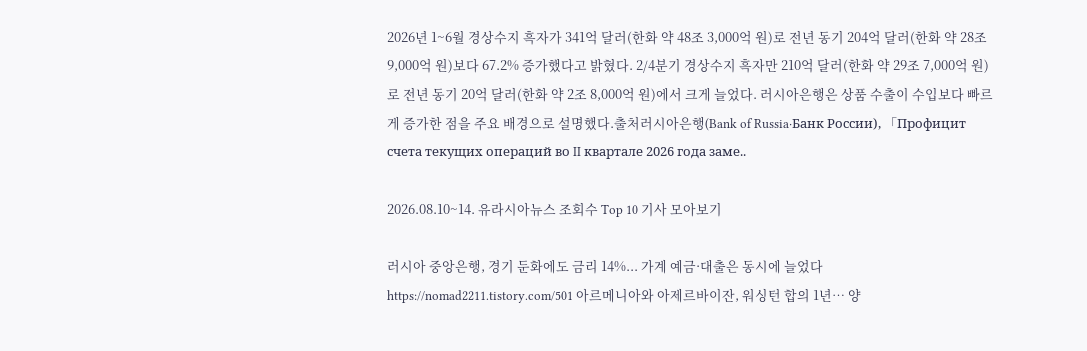2026년 1~6월 경상수지 흑자가 341억 달러(한화 약 48조 3,000억 원)로 전년 동기 204억 달러(한화 약 28조 9,000억 원)보다 67.2% 증가했다고 밝혔다. 2/4분기 경상수지 흑자만 210억 달러(한화 약 29조 7,000억 원)로 전년 동기 20억 달러(한화 약 2조 8,000억 원)에서 크게 늘었다. 러시아은행은 상품 수출이 수입보다 빠르게 증가한 점을 주요 배경으로 설명했다.출처러시아은행(Bank of Russia·Банк России), 「Профицит счета текущих операций во II квартале 2026 года заме..

2026.08.10~14. 유라시아뉴스 조회수 Top 10 기사 모아보기

러시아 중앙은행, 경기 둔화에도 금리 14%... 가계 예금·대출은 동시에 늘었다https://nomad2211.tistory.com/501 아르메니아와 아제르바이잔, 워싱턴 합의 1년… 양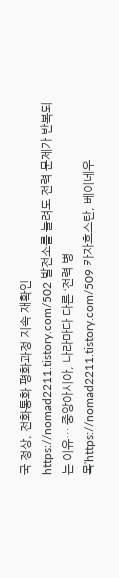국 정상, 전화통화 평화과정 지속 재확인https://nomad2211.tistory.com/502 발전소를 늘려도 전력 문제가 반복되는 이유… 중앙아시아, 나라마다 다른 ‘전력 병목’https://nomad2211.tistory.com/509 카자흐스탄, 베이네우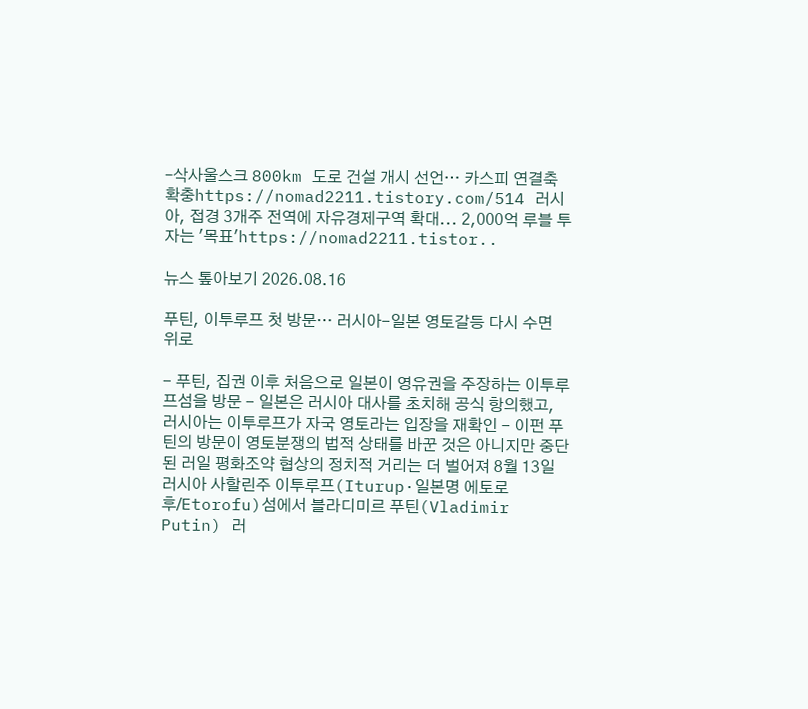–삭사울스크 800km 도로 건설 개시 선언… 카스피 연결축 확충https://nomad2211.tistory.com/514 러시아, 접경 3개주 전역에 자유경제구역 확대... 2,000억 루블 투자는 '목표'https://nomad2211.tistor..

뉴스 톺아보기 2026.08.16

푸틴, 이투루프 첫 방문… 러시아-일본 영토갈등 다시 수면 위로

- 푸틴, 집권 이후 처음으로 일본이 영유권을 주장하는 이투루프섬을 방문 - 일본은 러시아 대사를 초치해 공식 항의했고, 러시아는 이투루프가 자국 영토라는 입장을 재확인 - 이펀 푸틴의 방문이 영토분쟁의 법적 상태를 바꾼 것은 아니지만 중단된 러일 평화조약 협상의 정치적 거리는 더 벌어져 8월 13일 러시아 사할린주 이투루프(Iturup·일본명 에토로후/Etorofu)섬에서 블라디미르 푸틴(Vladimir Putin) 러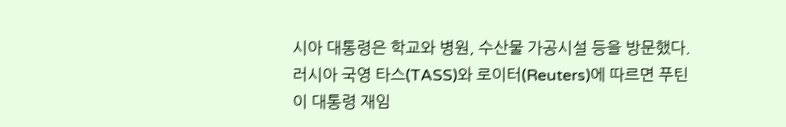시아 대통령은 학교와 병원, 수산물 가공시설 등을 방문했다. 러시아 국영 타스(TASS)와 로이터(Reuters)에 따르면 푸틴이 대통령 재임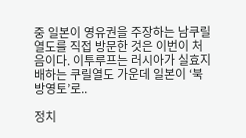중 일본이 영유권을 주장하는 남쿠릴열도를 직접 방문한 것은 이번이 처음이다. 이투루프는 러시아가 실효지배하는 쿠릴열도 가운데 일본이 ‘북방영토’로..

정치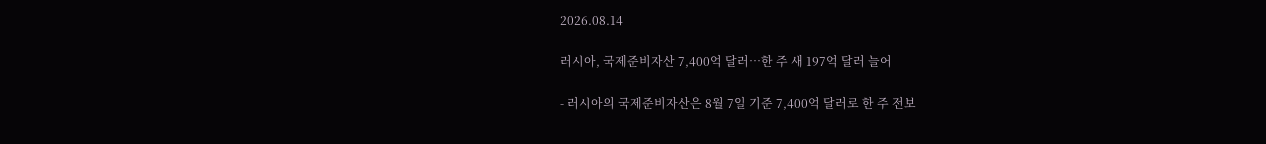2026.08.14

러시아, 국제준비자산 7,400억 달러…한 주 새 197억 달러 늘어

- 러시아의 국제준비자산은 8월 7일 기준 7,400억 달러로 한 주 전보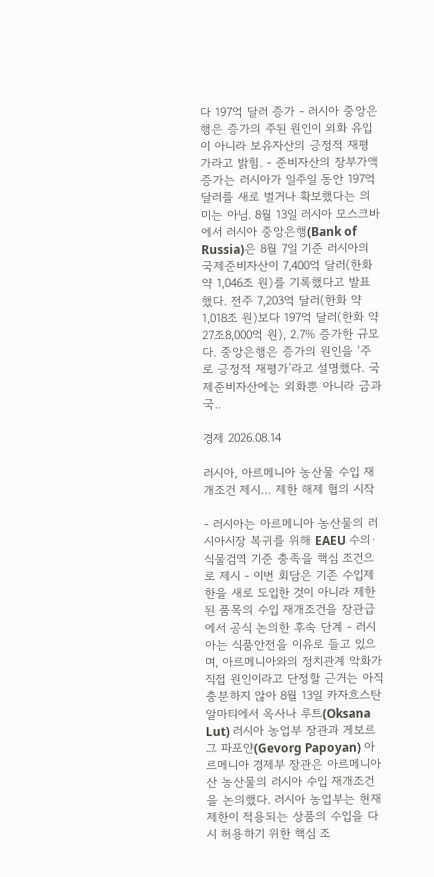다 197억 달러 증가 - 러시아 중앙은행은 증가의 주된 원인이 외화 유입이 아니라 보유자산의 긍정적 재평가라고 밝힘. - 준비자산의 장부가액 증가는 러시아가 일주일 동안 197억 달러를 새로 벌거나 확보했다는 의미는 아님. 8월 13일 러시아 모스크바에서 러시아 중앙은행(Bank of Russia)은 8월 7일 기준 러시아의 국제준비자산이 7,400억 달러(한화 약 1,046조 원)를 기록했다고 발표했다. 전주 7,203억 달러(한화 약 1,018조 원)보다 197억 달러(한화 약 27조8,000억 원), 2.7% 증가한 규모다. 중앙은행은 증가의 원인을 ‘주로 긍정적 재평가’라고 설명했다. 국제준비자산에는 외화뿐 아니라 금과 국..

경제 2026.08.14

러시아, 아르메니아 농산물 수입 재개조건 제시… 제한 해제 협의 시작

- 러시아는 아르메니아 농산물의 러시아시장 복귀를 위해 EAEU 수의·식물검역 기준 충족을 핵심 조건으로 제시 - 이번 회담은 기존 수입제한을 새로 도입한 것이 아니라 제한된 품목의 수입 재개조건을 장관급에서 공식 논의한 후속 단계 - 러시아는 식품안전을 이유로 들고 있으며, 아르메니아와의 정치관계 악화가 직접 원인이라고 단정할 근거는 아직 충분하지 않아 8월 13일 카자흐스탄 알마티에서 옥사나 루트(Oksana Lut) 러시아 농업부 장관과 게보르그 파포얀(Gevorg Papoyan) 아르메니아 경제부 장관은 아르메니아산 농산물의 러시아 수입 재개조건을 논의했다. 러시아 농업부는 현재 제한이 적용되는 상품의 수입을 다시 허용하기 위한 핵심 조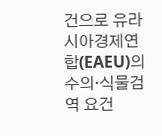건으로 유라시아경제연합(EAEU)의 수의·식물검역 요건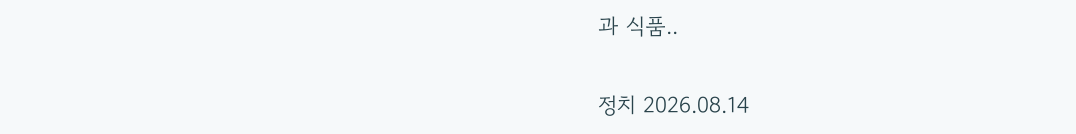과 식품..

정치 2026.08.14